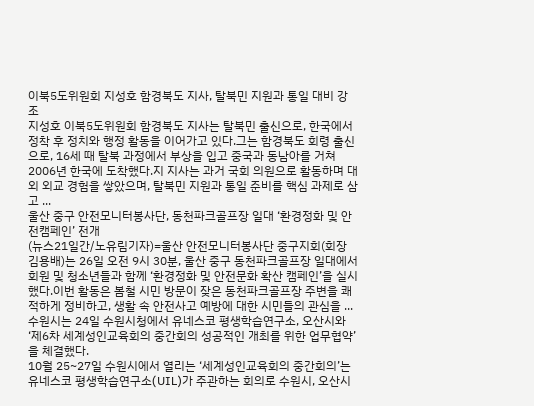이북5도위원회 지성호 함경북도 지사, 탈북민 지원과 통일 대비 강조
지성호 이북5도위원회 함경북도 지사는 탈북민 출신으로, 한국에서 정착 후 정치와 행정 활동을 이어가고 있다.그는 함경북도 회령 출신으로, 16세 때 탈북 과정에서 부상을 입고 중국과 동남아를 거쳐 2006년 한국에 도착했다.지 지사는 과거 국회 의원으로 활동하며 대외 외교 경험을 쌓았으며, 탈북민 지원과 통일 준비를 핵심 과제로 삼고 ...
울산 중구 안전모니터봉사단, 동천파크골프장 일대 ‘환경정화 및 안전캠페인’ 전개
(뉴스21일간/노유림기자)=울산 안전모니터봉사단 중구지회(회장 김용배)는 26일 오전 9시 30분, 울산 중구 동천파크골프장 일대에서 회원 및 청소년들과 함께 ‘환경정화 및 안전문화 확산 캠페인’을 실시했다.이번 활동은 봄철 시민 방문이 잦은 동천파크골프장 주변을 쾌적하게 정비하고, 생활 속 안전사고 예방에 대한 시민들의 관심을 ...
수원시는 24일 수원시청에서 유네스코 평생학습연구소, 오산시와 ‘제6차 세계성인교육회의 중간회의 성공적인 개최를 위한 업무협약’을 체결했다.
10월 25~27일 수원시에서 열리는 ‘세계성인교육회의 중간회의’는 유네스코 평생학습연구소(UIL)가 주관하는 회의로 수원시, 오산시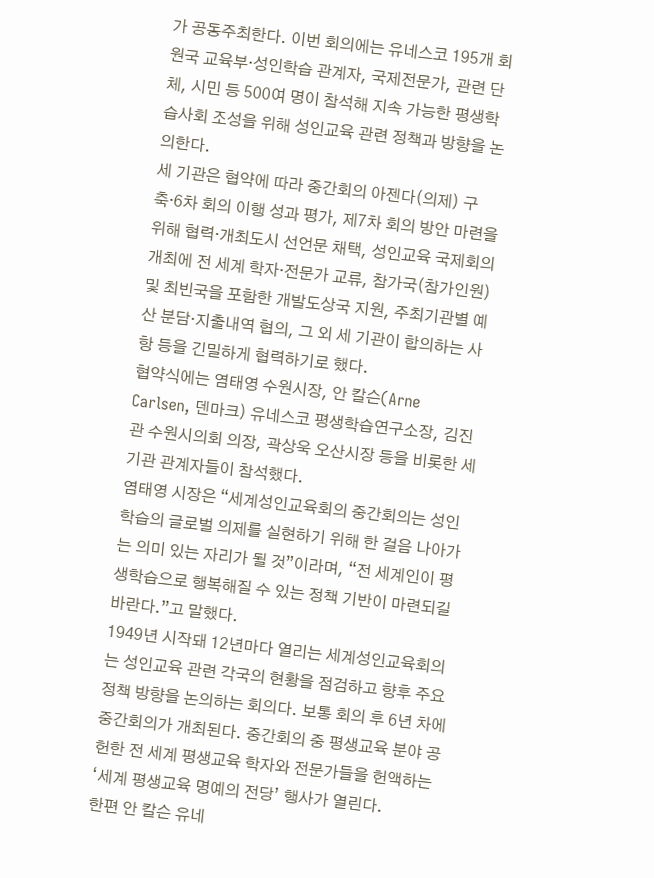가 공동주최한다. 이번 회의에는 유네스코 195개 회원국 교육부·성인학습 관계자, 국제전문가, 관련 단체, 시민 등 500여 명이 참석해 지속 가능한 평생학습사회 조성을 위해 성인교육 관련 정책과 방향을 논의한다.
세 기관은 협약에 따라 중간회의 아젠다(의제) 구축·6차 회의 이행 성과 평가, 제7차 회의 방안 마련을 위해 협력·개최도시 선언문 채택, 성인교육 국제회의 개최에 전 세계 학자·전문가 교류, 참가국(참가인원) 및 최빈국을 포함한 개발도상국 지원, 주최기관별 예산 분담·지출내역 협의, 그 외 세 기관이 합의하는 사항 등을 긴밀하게 협력하기로 했다.
협약식에는 염태영 수원시장, 안 칼슨(Arne Carlsen, 덴마크) 유네스코 평생학습연구소장, 김진관 수원시의회 의장, 곽상욱 오산시장 등을 비롯한 세 기관 관계자들이 참석했다.
염태영 시장은 “세계성인교육회의 중간회의는 성인학습의 글로벌 의제를 실현하기 위해 한 걸음 나아가는 의미 있는 자리가 될 것”이라며, “전 세계인이 평생학습으로 행복해질 수 있는 정책 기반이 마련되길 바란다.”고 말했다.
1949년 시작돼 12년마다 열리는 세계성인교육회의는 성인교육 관련 각국의 현황을 점검하고 향후 주요 정책 방향을 논의하는 회의다. 보통 회의 후 6년 차에 중간회의가 개최된다. 중간회의 중 평생교육 분야 공헌한 전 세계 평생교육 학자와 전문가들을 헌액하는 ‘세계 평생교육 명예의 전당’ 행사가 열린다.
한편 안 칼슨 유네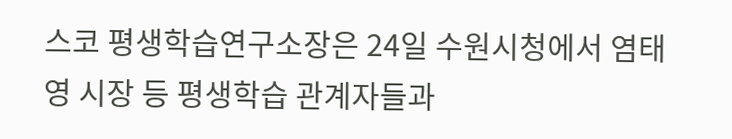스코 평생학습연구소장은 24일 수원시청에서 염태영 시장 등 평생학습 관계자들과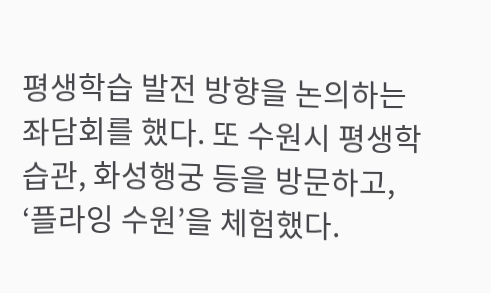평생학습 발전 방향을 논의하는 좌담회를 했다. 또 수원시 평생학습관, 화성행궁 등을 방문하고, ‘플라잉 수원’을 체험했다.